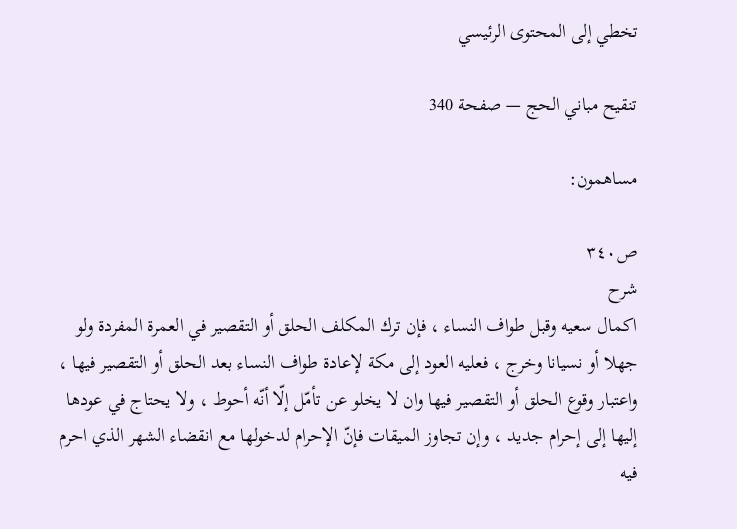تخطي إلى المحتوى الرئيسي

تنقيح مباني الحج — صفحة 340

مساهمون:

ص٣٤٠
شرح
اكمال سعيه وقبل طواف النساء ، فإن ترك المكلف الحلق أو التقصير في العمرة المفردة ولو جهلا أو نسيانا وخرج ، فعليه العود إلى مكة لإعادة طواف النساء بعد الحلق أو التقصير فيها ، واعتبار وقوع الحلق أو التقصير فيها وان لا يخلو عن تأمّل إلّا أنّه أحوط ، ولا يحتاج في عودها إليها إلى إحرام جديد ، وإن تجاوز الميقات فإنّ الإحرام لدخولها مع انقضاء الشهر الذي احرم فيه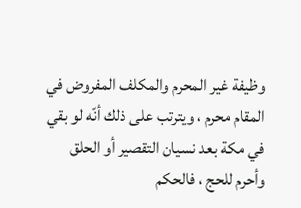وظيفة غير المحرم والمكلف المفروض في المقام محرم ، ويترتب على ذلك أنّه لو بقي في مكة بعد نسيان التقصير أو الحلق وأحرم للحج ، فالحكم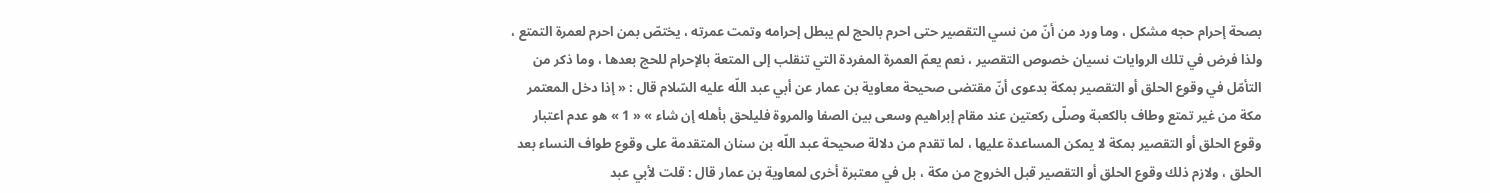بصحة إحرام حجه مشكل ، وما ورد من أنّ من نسي التقصير حتى احرم بالحج لم يبطل إحرامه وتمت عمرته ، يختصّ بمن احرم لعمرة التمتع ، ولذا فرض في تلك الروايات نسيان خصوص التقصير ، نعم يعمّ العمرة المفردة التي تنقلب إلى المتعة بالإحرام للحج بعدها ، وما ذكر من التأمّل في وقوع الحلق أو التقصير بمكة بدعوى أنّ مقتضى صحيحة معاوية بن عمار عن أبي عبد اللّه عليه السّلام قال : « إذا دخل المعتمر مكة من غير تمتع وطاف بالكعبة وصلّى ركعتين عند مقام إبراهيم وسعى بين الصفا والمروة فليلحق بأهله إن شاء » « 1 » هو عدم اعتبار وقوع الحلق أو التقصير بمكة لا يمكن المساعدة عليها ، لما تقدم من دلالة صحيحة عبد اللّه بن سنان المتقدمة على وقوع طواف النساء بعد الحلق ، ولازم ذلك وقوع الحلق أو التقصير قبل الخروج من مكة ، بل في معتبرة أخرى لمعاوية بن عمار قال : قلت لأبي عبد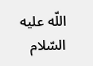اللّه عليه السّلام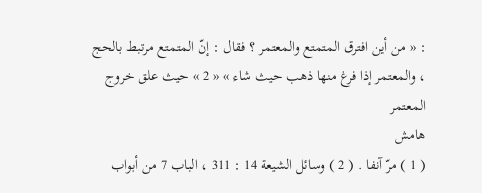: « من أين افترق المتمتع والمعتمر ؟ فقال : إنّ المتمتع مرتبط بالحج ، والمعتمر إذا فرغ منها ذهب حيث شاء » « 2 » حيث علق خروج المعتمر
هامش
( 1 ) مرّ آنفا . ( 2 ) وسائل الشيعة 14 : 311 ، الباب 7 من أبواب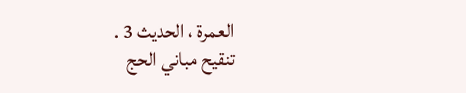العمرة ، الحديث 3 .
تنقيح مباني الحج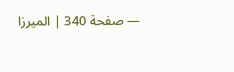— صفحة 340 | الميرزا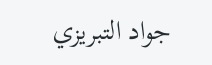جواد التبريزي